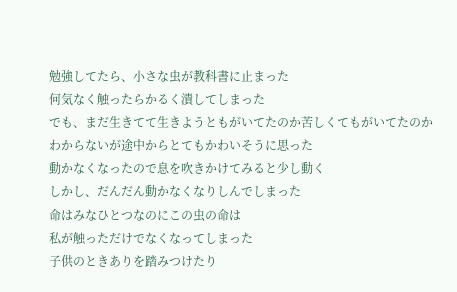勉強してたら、小さな虫が教科書に止まった
何気なく触ったらかるく潰してしまった
でも、まだ生きてて生きようともがいてたのか苦しくてもがいてたのか
わからないが途中からとてもかわいそうに思った
動かなくなったので息を吹きかけてみると少し動く
しかし、だんだん動かなくなりしんでしまった
命はみなひとつなのにこの虫の命は
私が触っただけでなくなってしまった
子供のときありを踏みつけたり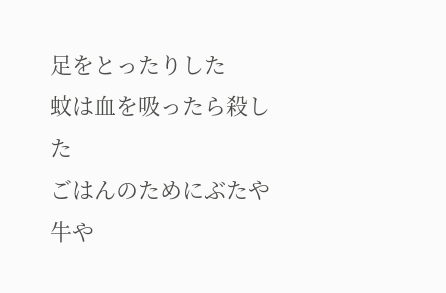足をとったりした
蚊は血を吸ったら殺した
ごはんのためにぶたや牛や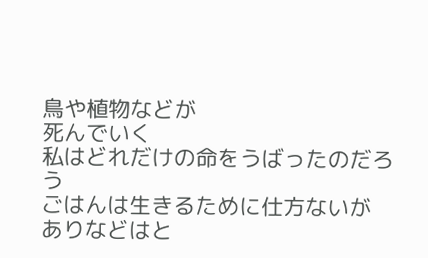鳥や植物などが
死んでいく
私はどれだけの命をうばったのだろう
ごはんは生きるために仕方ないが
ありなどはと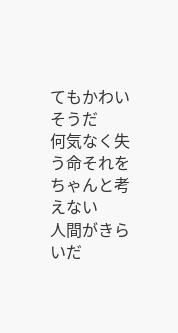てもかわいそうだ
何気なく失う命それをちゃんと考えない
人間がきらいだ